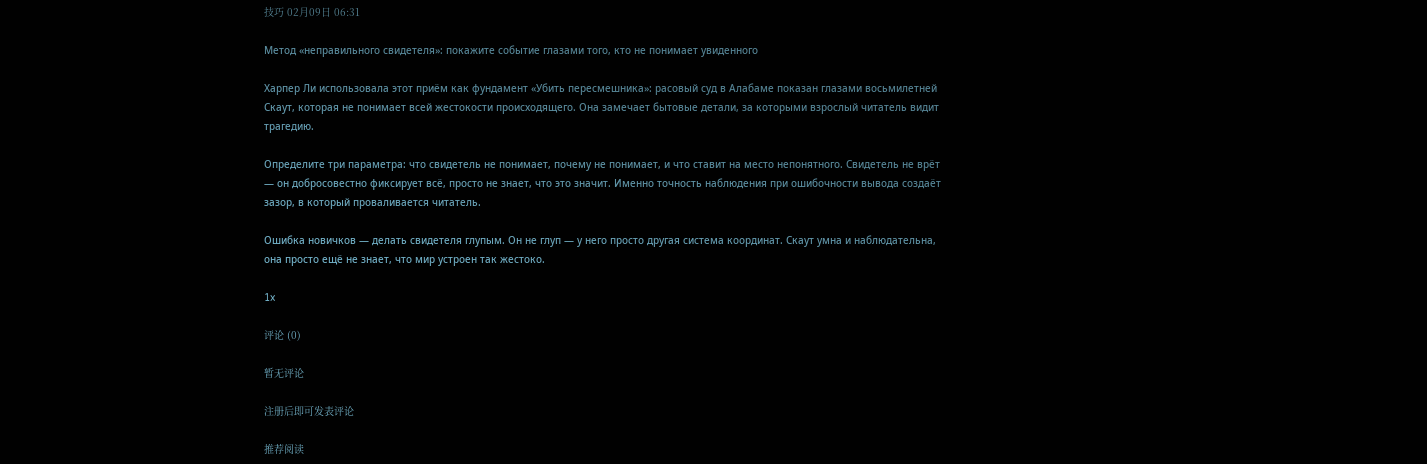技巧 02月09日 06:31

Метод «неправильного свидетеля»: покажите событие глазами того, кто не понимает увиденного

Харпер Ли использовала этот приём как фундамент «Убить пересмешника»: расовый суд в Алабаме показан глазами восьмилетней Скаут, которая не понимает всей жестокости происходящего. Она замечает бытовые детали, за которыми взрослый читатель видит трагедию.

Определите три параметра: что свидетель не понимает, почему не понимает, и что ставит на место непонятного. Свидетель не врёт — он добросовестно фиксирует всё, просто не знает, что это значит. Именно точность наблюдения при ошибочности вывода создаёт зазор, в который проваливается читатель.

Ошибка новичков — делать свидетеля глупым. Он не глуп — у него просто другая система координат. Скаут умна и наблюдательна, она просто ещё не знает, что мир устроен так жестоко.

1x

评论 (0)

暂无评论

注册后即可发表评论

推荐阅读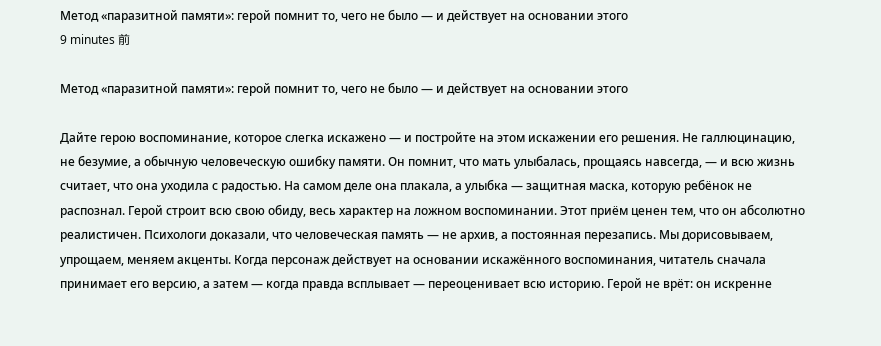Метод «паразитной памяти»: герой помнит то, чего не было — и действует на основании этого
9 minutes 前

Метод «паразитной памяти»: герой помнит то, чего не было — и действует на основании этого

Дайте герою воспоминание, которое слегка искажено — и постройте на этом искажении его решения. Не галлюцинацию, не безумие, а обычную человеческую ошибку памяти. Он помнит, что мать улыбалась, прощаясь навсегда, — и всю жизнь считает, что она уходила с радостью. На самом деле она плакала, а улыбка — защитная маска, которую ребёнок не распознал. Герой строит всю свою обиду, весь характер на ложном воспоминании. Этот приём ценен тем, что он абсолютно реалистичен. Психологи доказали, что человеческая память — не архив, а постоянная перезапись. Мы дорисовываем, упрощаем, меняем акценты. Когда персонаж действует на основании искажённого воспоминания, читатель сначала принимает его версию, а затем — когда правда всплывает — переоценивает всю историю. Герой не врёт: он искренне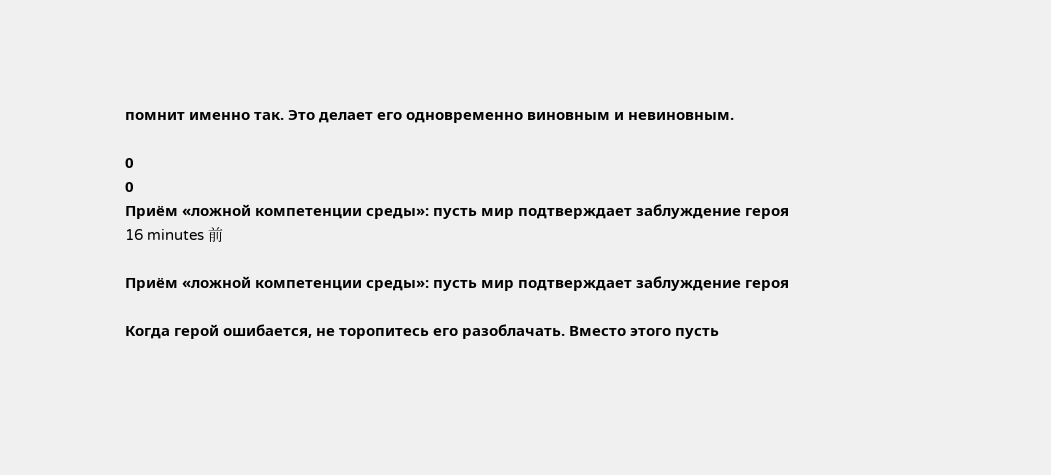помнит именно так. Это делает его одновременно виновным и невиновным.

0
0
Приём «ложной компетенции среды»: пусть мир подтверждает заблуждение героя
16 minutes 前

Приём «ложной компетенции среды»: пусть мир подтверждает заблуждение героя

Когда герой ошибается, не торопитесь его разоблачать. Вместо этого пусть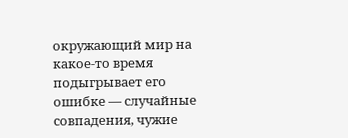окружающий мир на какое-то время подыгрывает его ошибке — случайные совпадения, чужие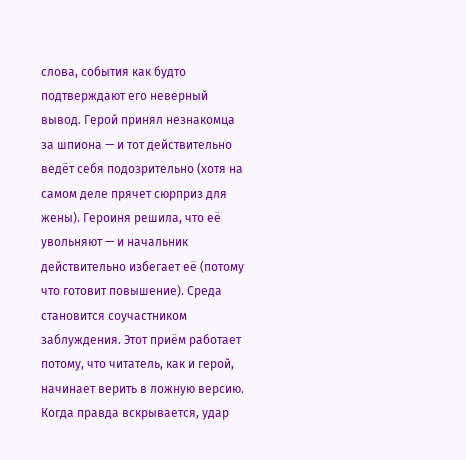слова, события как будто подтверждают его неверный вывод. Герой принял незнакомца за шпиона — и тот действительно ведёт себя подозрительно (хотя на самом деле прячет сюрприз для жены). Героиня решила, что её увольняют — и начальник действительно избегает её (потому что готовит повышение). Среда становится соучастником заблуждения. Этот приём работает потому, что читатель, как и герой, начинает верить в ложную версию. Когда правда вскрывается, удар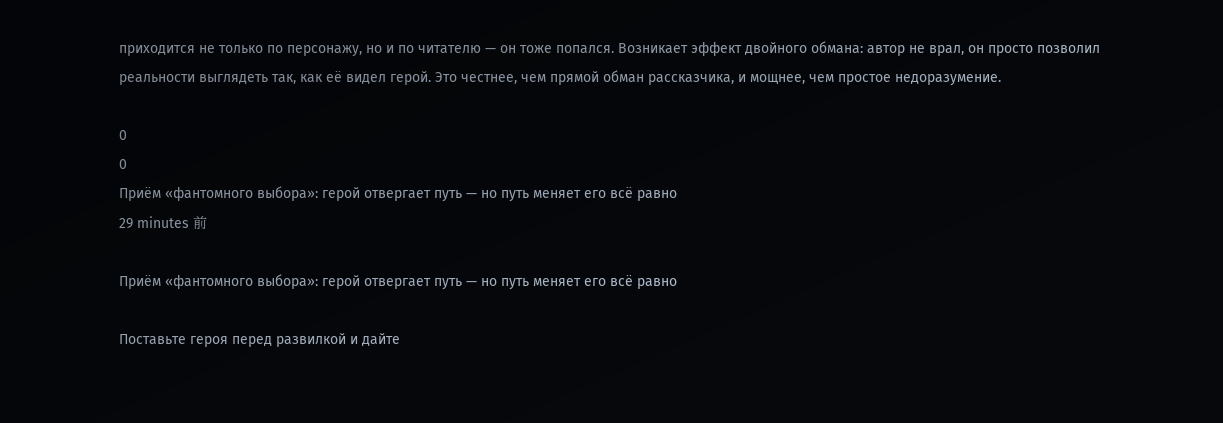приходится не только по персонажу, но и по читателю — он тоже попался. Возникает эффект двойного обмана: автор не врал, он просто позволил реальности выглядеть так, как её видел герой. Это честнее, чем прямой обман рассказчика, и мощнее, чем простое недоразумение.

0
0
Приём «фантомного выбора»: герой отвергает путь — но путь меняет его всё равно
29 minutes 前

Приём «фантомного выбора»: герой отвергает путь — но путь меняет его всё равно

Поставьте героя перед развилкой и дайте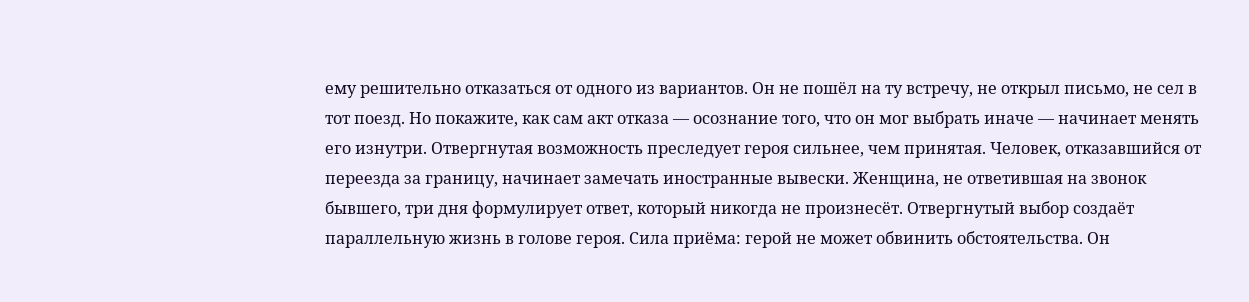ему решительно отказаться от одного из вариантов. Он не пошёл на ту встречу, не открыл письмо, не сел в тот поезд. Но покажите, как сам акт отказа — осознание того, что он мог выбрать иначе — начинает менять его изнутри. Отвергнутая возможность преследует героя сильнее, чем принятая. Человек, отказавшийся от переезда за границу, начинает замечать иностранные вывески. Женщина, не ответившая на звонок бывшего, три дня формулирует ответ, который никогда не произнесёт. Отвергнутый выбор создаёт параллельную жизнь в голове героя. Сила приёма: герой не может обвинить обстоятельства. Он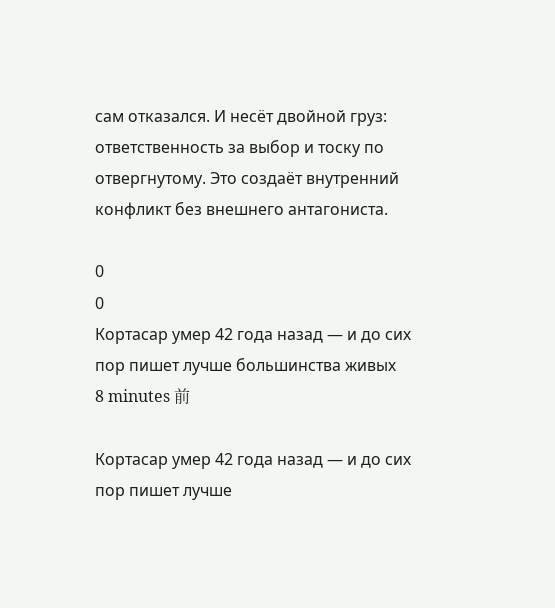сам отказался. И несёт двойной груз: ответственность за выбор и тоску по отвергнутому. Это создаёт внутренний конфликт без внешнего антагониста.

0
0
Кортасар умер 42 года назад — и до сих пор пишет лучше большинства живых
8 minutes 前

Кортасар умер 42 года назад — и до сих пор пишет лучше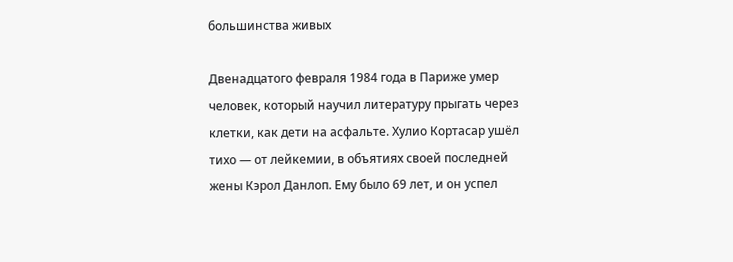большинства живых

Двенадцатого февраля 1984 года в Париже умер человек, который научил литературу прыгать через клетки, как дети на асфальте. Хулио Кортасар ушёл тихо — от лейкемии, в объятиях своей последней жены Кэрол Данлоп. Ему было 69 лет, и он успел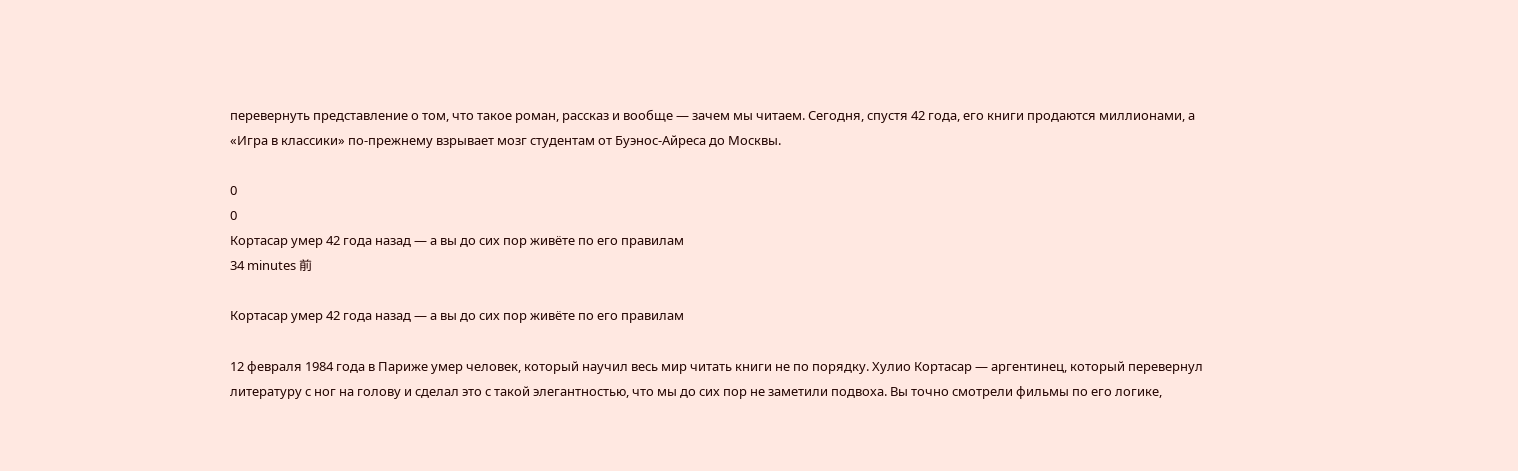перевернуть представление о том, что такое роман, рассказ и вообще — зачем мы читаем. Сегодня, спустя 42 года, его книги продаются миллионами, а «Игра в классики» по-прежнему взрывает мозг студентам от Буэнос-Айреса до Москвы.

0
0
Кортасар умер 42 года назад — а вы до сих пор живёте по его правилам
34 minutes 前

Кортасар умер 42 года назад — а вы до сих пор живёте по его правилам

12 февраля 1984 года в Париже умер человек, который научил весь мир читать книги не по порядку. Хулио Кортасар — аргентинец, который перевернул литературу с ног на голову и сделал это с такой элегантностью, что мы до сих пор не заметили подвоха. Вы точно смотрели фильмы по его логике,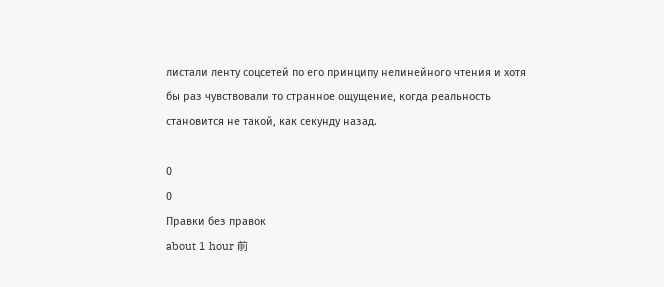листали ленту соцсетей по его принципу нелинейного чтения и хотя бы раз чувствовали то странное ощущение, когда реальность становится не такой, как секунду назад.

0
0
Правки без правок
about 1 hour 前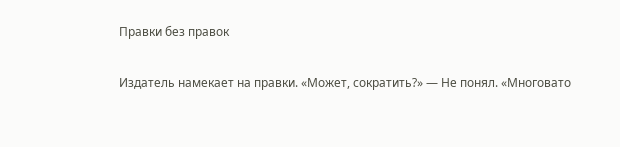Правки без правок

Издатель намекает на правки. «Может, сократить?» — Не понял. «Многовато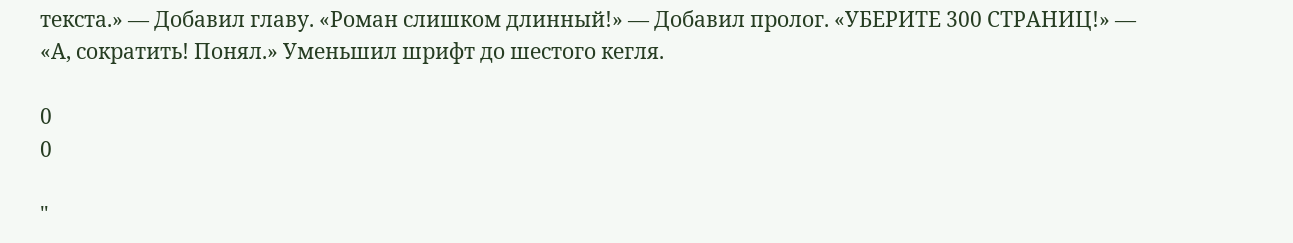текста.» — Добавил главу. «Роман слишком длинный!» — Добавил пролог. «УБЕРИТЕ 300 СТРАНИЦ!» — «А, сократить! Понял.» Уменьшил шрифт до шестого кегля.

0
0

"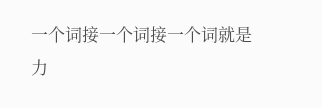一个词接一个词接一个词就是力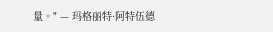量。" — 玛格丽特·阿特伍德